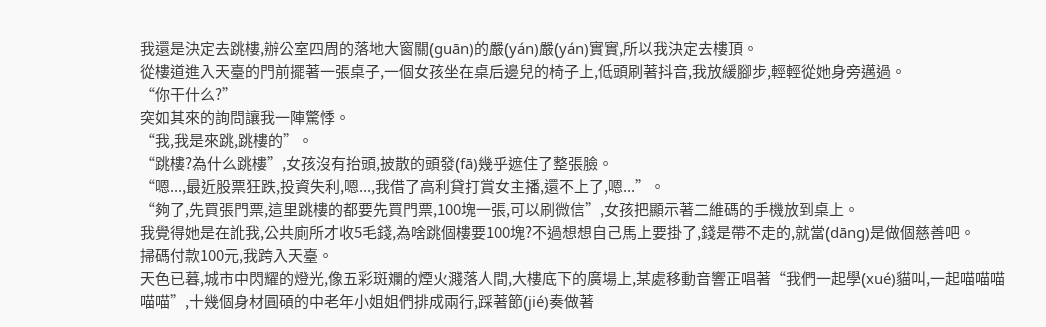我還是決定去跳樓,辦公室四周的落地大窗關(guān)的嚴(yán)嚴(yán)實實,所以我決定去樓頂。
從樓道進入天臺的門前擺著一張桌子,一個女孩坐在桌后邊兒的椅子上,低頭刷著抖音,我放緩腳步,輕輕從她身旁邁過。
“你干什么?”
突如其來的詢問讓我一陣驚悸。
“我,我是來跳,跳樓的”。
“跳樓?為什么跳樓”,女孩沒有抬頭,披散的頭發(fā)幾乎遮住了整張臉。
“嗯...,最近股票狂跌,投資失利,嗯...,我借了高利貸打賞女主播,還不上了,嗯...”。
“夠了,先買張門票,這里跳樓的都要先買門票,100塊一張,可以刷微信”,女孩把顯示著二維碼的手機放到桌上。
我覺得她是在訛我,公共廁所才收5毛錢,為啥跳個樓要100塊?不過想想自己馬上要掛了,錢是帶不走的,就當(dāng)是做個慈善吧。
掃碼付款100元,我跨入天臺。
天色已暮,城市中閃耀的燈光,像五彩斑斕的煙火濺落人間,大樓底下的廣場上,某處移動音響正唱著“我們一起學(xué)貓叫,一起喵喵喵喵喵”,十幾個身材圓碩的中老年小姐姐們排成兩行,踩著節(jié)奏做著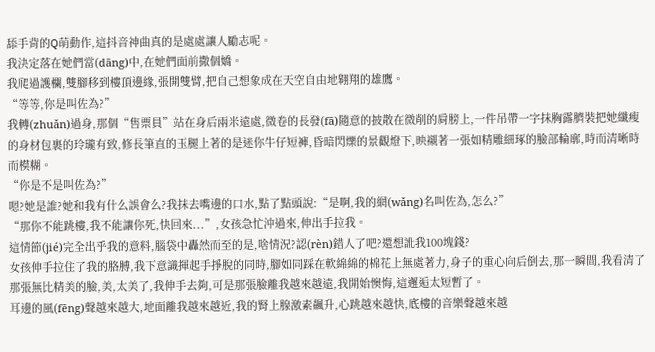舔手背的Q萌動作,這抖音神曲真的是處處讓人勵志呢。
我決定落在她們當(dāng)中,在她們面前撒個嬌。
我爬過護欄,雙腳移到樓頂邊緣,張開雙臂,把自己想象成在天空自由地翱翔的雄鷹。
“等等,你是叫佐為?”
我轉(zhuǎn)過身,那個“售票員”站在身后兩米遠處,微卷的長發(fā)隨意的披散在微削的肩膀上,一件吊帶一字抹胸露臍裝把她纖瘦的身材包裹的玲瓏有致,修長筆直的玉腿上著的是迷你牛仔短褲,昏暗閃爍的景觀燈下,映襯著一張如精雕細琢的臉部輪廓,時而清晰時而模糊。
“你是不是叫佐為?”
嗯?她是誰?她和我有什么誤會么?我抹去嘴邊的口水,點了點頭說:“是啊,我的網(wǎng)名叫佐為,怎么?”
“那你不能跳樓,我不能讓你死,快回來...”,女孩急忙沖過來,伸出手拉我。
這情節(jié)完全出乎我的意料,腦袋中轟然而至的是,啥情況?認(rèn)錯人了吧?還想訛我100塊錢?
女孩伸手拉住了我的胳膊,我下意識揮起手掙脫的同時,腳如同踩在軟綿綿的棉花上無處著力,身子的重心向后倒去,那一瞬間,我看清了那張無比精美的臉,美,太美了,我伸手去夠,可是那張臉離我越來越遠,我開始懊悔,這邂逅太短暫了。
耳邊的風(fēng)聲越來越大,地面離我越來越近,我的腎上腺激素飆升,心跳越來越快,底樓的音樂聲越來越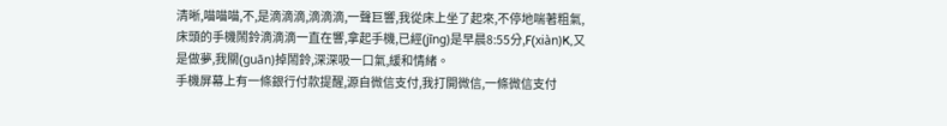清晰,喵喵喵,不,是滴滴滴,滴滴滴,一聲巨響,我從床上坐了起來,不停地喘著粗氣,床頭的手機鬧鈴滴滴滴一直在響,拿起手機,已經(jīng)是早晨8:55分,F(xiàn)K,又是做夢,我關(guān)掉鬧鈴,深深吸一口氣,緩和情緒。
手機屏幕上有一條銀行付款提醒,源自微信支付,我打開微信,一條微信支付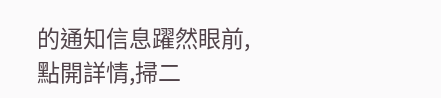的通知信息躍然眼前,點開詳情,掃二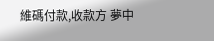維碼付款,收款方 夢中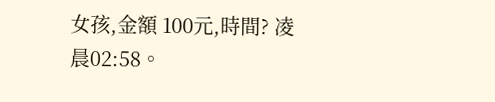女孩,金額 100元,時間? 凌晨02:58。